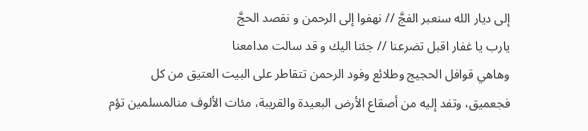إلى ديار الله سنعبر الفجَّ // نهفوا إلى الرحمن و نقصد الحجَّ
يارب يا غفار اقبل تضرعنا // جئنا اليك و قد سالت مدامعنا
وهاهي قوافل الحجيج وطلائع وفود الرحمن تتقاطر على البيت العتيق من كل فجعميق، وتفد إليه من أصقاع الأرض البعيدة والقريبة، مئات الألوف منالمسلمين تؤم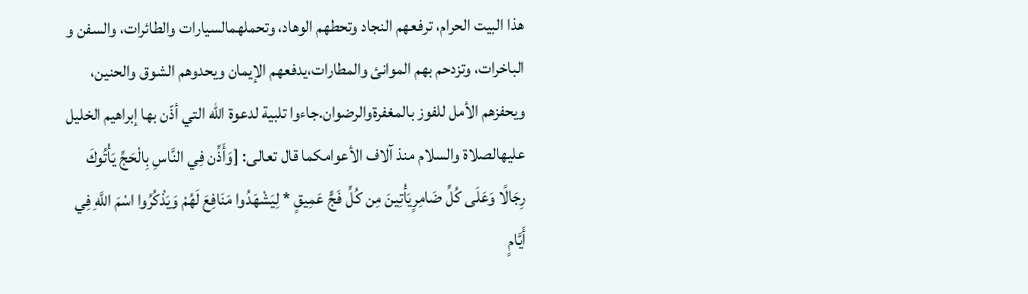هذا البيت الحرام، ترفعهم النجاد وتحطهم الوهاد، وتحملهمالسيارات والطائرات، والسفن و الباخرات، وتزدحم بهم الموانئ والمطارات،يدفعهم الإيمان ويحدوهم الشوق والحنين، ويحفزهم الأمل للفوز بالمغفرةوالرضوان.جاءوا تلبية لدعوة الله التي أذّن بها إبراهيم الخليل عليهالصلاة والسلام منذ آلاف الأعوامكما قال تعالى: [وَأَذِّن فِي النَّاسِ بِالْحَجِّ يَأْتُوكَ رِجَالًا وَعَلَى كُلِّ ضَامِرٍيَأْتِينَ مِن كُلِّ فَجٍّ عَمِيقٍ * لِيَشْهَدُوا مَنَافِعَ لَهُمْ وَيَذْكُرُوا اسْمَ اللَّهِ فِي أَيَّامٍ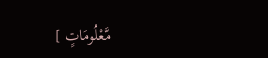مَّعْلُومَاتٍ ]